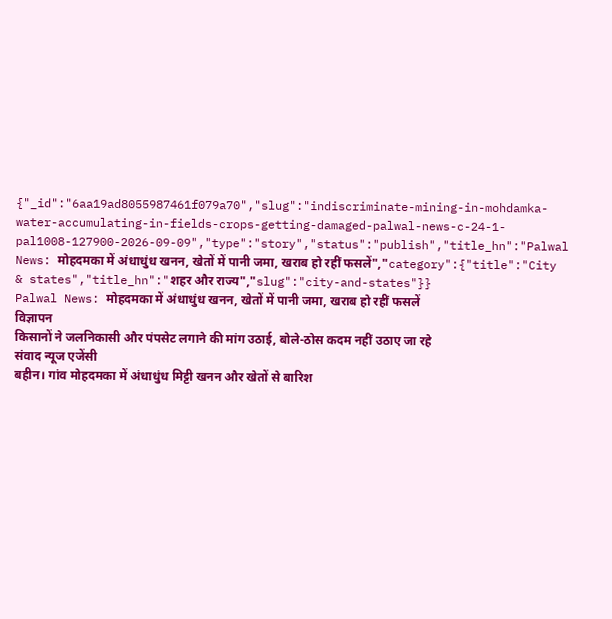{"_id":"6aa19ad8055987461f079a70","slug":"indiscriminate-mining-in-mohdamka-water-accumulating-in-fields-crops-getting-damaged-palwal-news-c-24-1-pal1008-127900-2026-09-09","type":"story","status":"publish","title_hn":"Palwal News: मोहदमका में अंधाधुंध खनन, खेतों में पानी जमा, खराब हो रहीं फसलें","category":{"title":"City & states","title_hn":"शहर और राज्य","slug":"city-and-states"}}
Palwal News: मोहदमका में अंधाधुंध खनन, खेतों में पानी जमा, खराब हो रहीं फसलें
विज्ञापन
किसानों ने जलनिकासी और पंपसेट लगाने की मांग उठाई, बोले-ठोस कदम नहीं उठाए जा रहे
संवाद न्यूज एजेंसी
बहीन। गांव मोहदमका में अंधाधुंध मिट्टी खनन और खेतों से बारिश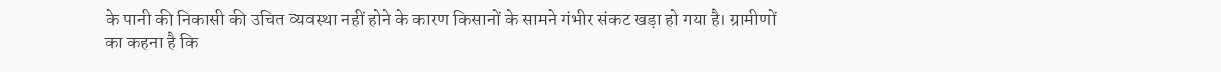के पानी की निकासी की उचित व्यवस्था नहीं होने के कारण किसानों के सामने गंभीर संकट खड़ा हो गया है। ग्रामीणों का कहना है कि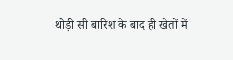थोड़ी सी बारिश के बाद ही खेतों में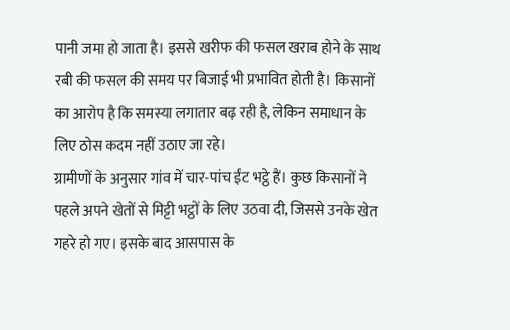पानी जमा हो जाता है। इससे खरीफ की फसल खराब होने के साथ रबी की फसल की समय पर बिजाई भी प्रभावित होती है। किसानों का आरोप है कि समस्या लगातार बढ़ रही है, लेकिन समाधान के लिए ठोस कदम नहीं उठाए जा रहे।
ग्रामीणों के अनुसार गांव में चार-पांच ईंट भट्ठे हैं। कुछ किसानों ने पहले अपने खेतों से मिट्टी भट्ठों के लिए उठवा दी, जिससे उनके खेत गहरे हो गए। इसके बाद आसपास के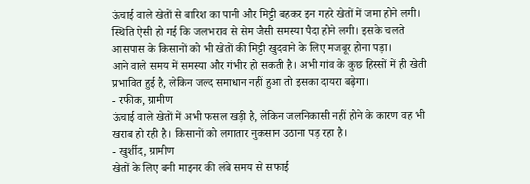ऊंचाई वाले खेतों से बारिश का पानी और मिट्टी बहकर इन गहरे खेतों में जमा होने लगी। स्थिति ऐसी हो गई कि जलभराव से सेम जैसी समस्या पैदा होने लगी। इसके चलते आसपास के किसानों को भी खेतों की मिट्टी खुदवाने के लिए मजबूर होना पड़ा।
आने वाले समय में समस्या और गंभीर हो सकती है। अभी गांव के कुछ हिस्सों में ही खेती प्रभावित हुई है, लेकिन जल्द समाधान नहीं हुआ तो इसका दायरा बढ़ेगा।
- रफीक, ग्रामीण
ऊंचाई वाले खेतों में अभी फसल खड़ी है, लेकिन जलनिकासी नहीं होने के कारण वह भी खराब हो रही है। किसानों को लगातार नुकसान उठाना पड़ रहा है।
- खुर्शीद, ग्रामीण
खेतों के लिए बनी माइनर की लंबे समय से सफाई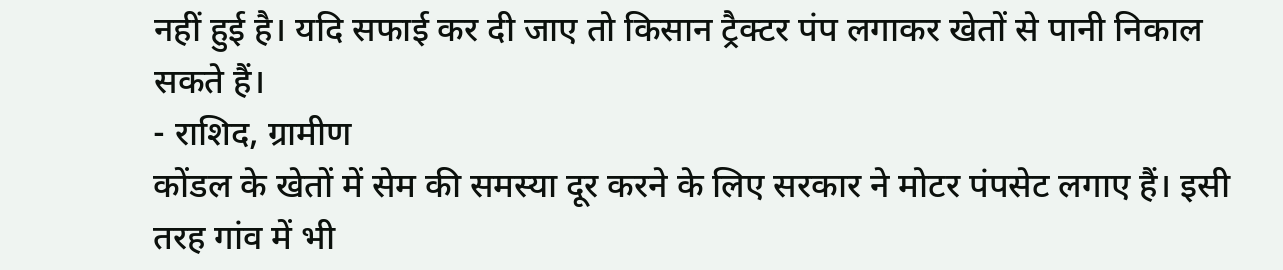नहीं हुई है। यदि सफाई कर दी जाए तो किसान ट्रैक्टर पंप लगाकर खेतों से पानी निकाल सकते हैं।
- राशिद, ग्रामीण
कोंडल के खेतों में सेम की समस्या दूर करने के लिए सरकार ने मोटर पंपसेट लगाए हैं। इसी तरह गांव में भी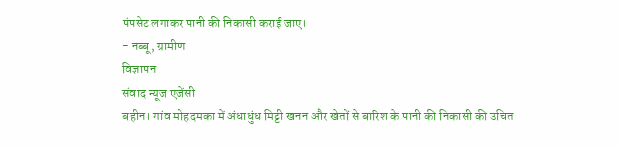पंपसेट लगाकर पानी की निकासी कराई जाए।
- नब्बू, ग्रामीण
विज्ञापन
संवाद न्यूज एजेंसी
बहीन। गांव मोहदमका में अंधाधुंध मिट्टी खनन और खेतों से बारिश के पानी की निकासी की उचित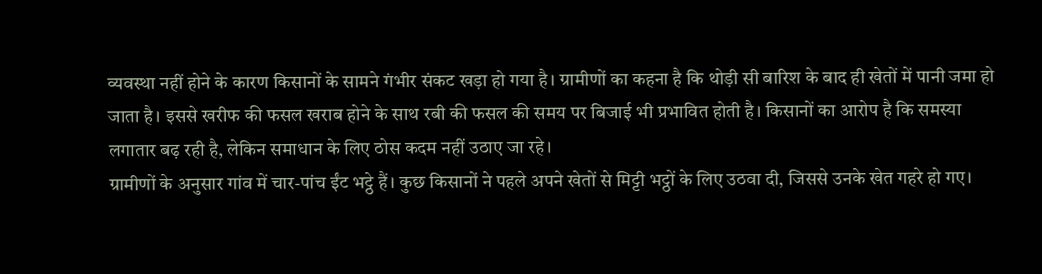व्यवस्था नहीं होने के कारण किसानों के सामने गंभीर संकट खड़ा हो गया है। ग्रामीणों का कहना है कि थोड़ी सी बारिश के बाद ही खेतों में पानी जमा हो जाता है। इससे खरीफ की फसल खराब होने के साथ रबी की फसल की समय पर बिजाई भी प्रभावित होती है। किसानों का आरोप है कि समस्या लगातार बढ़ रही है, लेकिन समाधान के लिए ठोस कदम नहीं उठाए जा रहे।
ग्रामीणों के अनुसार गांव में चार-पांच ईंट भट्ठे हैं। कुछ किसानों ने पहले अपने खेतों से मिट्टी भट्ठों के लिए उठवा दी, जिससे उनके खेत गहरे हो गए।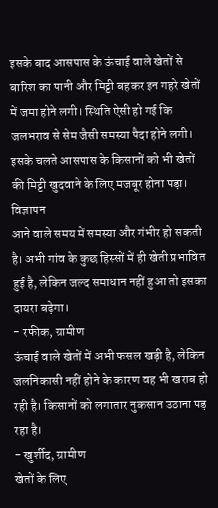इसके बाद आसपास के ऊंचाई वाले खेतों से बारिश का पानी और मिट्टी बहकर इन गहरे खेतों में जमा होने लगी। स्थिति ऐसी हो गई कि जलभराव से सेम जैसी समस्या पैदा होने लगी। इसके चलते आसपास के किसानों को भी खेतों की मिट्टी खुदवाने के लिए मजबूर होना पड़ा।
विज्ञापन
आने वाले समय में समस्या और गंभीर हो सकती है। अभी गांव के कुछ हिस्सों में ही खेती प्रभावित हुई है, लेकिन जल्द समाधान नहीं हुआ तो इसका दायरा बढ़ेगा।
- रफीक, ग्रामीण
ऊंचाई वाले खेतों में अभी फसल खड़ी है, लेकिन जलनिकासी नहीं होने के कारण वह भी खराब हो रही है। किसानों को लगातार नुकसान उठाना पड़ रहा है।
- खुर्शीद, ग्रामीण
खेतों के लिए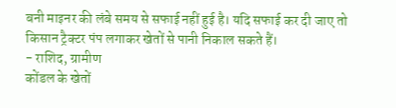बनी माइनर की लंबे समय से सफाई नहीं हुई है। यदि सफाई कर दी जाए तो किसान ट्रैक्टर पंप लगाकर खेतों से पानी निकाल सकते हैं।
- राशिद, ग्रामीण
कोंडल के खेतों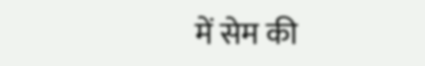में सेम की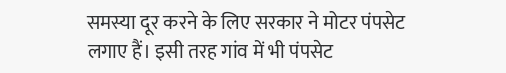समस्या दूर करने के लिए सरकार ने मोटर पंपसेट लगाए हैं। इसी तरह गांव में भी पंपसेट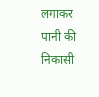लगाकर पानी की निकासी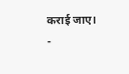कराई जाए।
-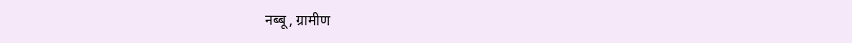नब्बू, ग्रामीण